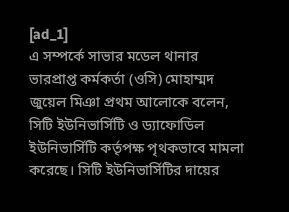[ad_1]
এ সম্পর্কে সাভার মডেল থানার ভারপ্রাপ্ত কর্মকর্তা (ওসি) মোহাম্মদ জুয়েল মিঞা প্রথম আলোকে বলেন, সিটি ইউনিভার্সিটি ও ড্যাফোডিল ইউনিভার্সিটি কর্তৃপক্ষ পৃথকভাবে মামলা করেছে। সিটি ইউনিভার্সিটির দায়ের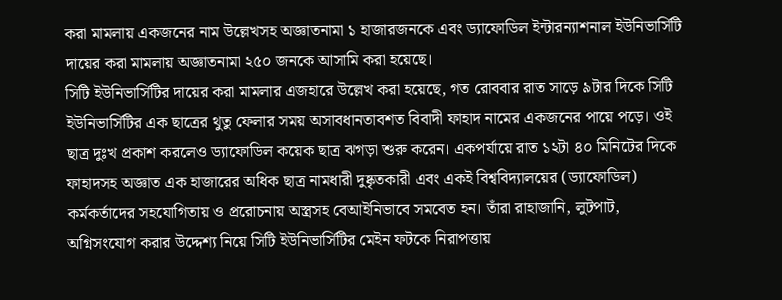করা মামলায় একজনের নাম উল্লেখসহ অজ্ঞাতনামা ১ হাজারজনকে এবং ড্যাফোডিল ইন্টারন্যাশনাল ইউনিভার্সিটি দায়ের করা মামলায় অজ্ঞাতনামা ২৫০ জনকে আসামি করা হয়েছে।
সিটি ইউনিভার্সিটির দায়ের করা মামলার এজহারে উল্লেখ করা হয়েছে, গত রোববার রাত সাড়ে ৯টার দিকে সিটি ইউনিভার্সিটির এক ছাত্রের থুতু ফেলার সময় অসাবধানতাবশত বিবাদী ফাহাদ নামের একজনের পায়ে পড়ে। ওই ছাত্র দুঃখ প্রকাশ করলেও ড্যাফোডিল কয়েক ছাত্র ঝগড়া শুরু করেন। একপর্যায়ে রাত ১২টা ৪০ মিনিটের দিকে ফাহাদসহ অজ্ঞাত এক হাজারের অধিক ছাত্র নামধারী দুষ্কৃতকারী এবং একই বিশ্ববিদ্যালয়ের (ড্যাফোডিল) কর্মকর্তাদের সহযোগিতায় ও প্ররোচনায় অস্ত্রসহ বেআইনিভাবে সমবেত হন। তাঁরা রাহাজানি, লুটপাট, অগ্নিসংযোগ করার উদ্দেশ্য নিয়ে সিটি ইউনিভার্সিটির মেইন ফটকে নিরাপত্তায়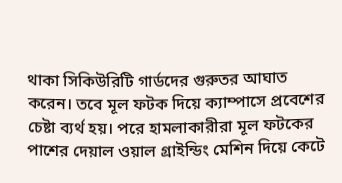থাকা সিকিউরিটি গার্ডদের গুরুতর আঘাত করেন। তবে মূল ফটক দিয়ে ক্যাম্পাসে প্রবেশের চেষ্টা ব্যর্থ হয়। পরে হামলাকারীরা মূল ফটকের পাশের দেয়াল ওয়াল গ্রাইন্ডিং মেশিন দিয়ে কেটে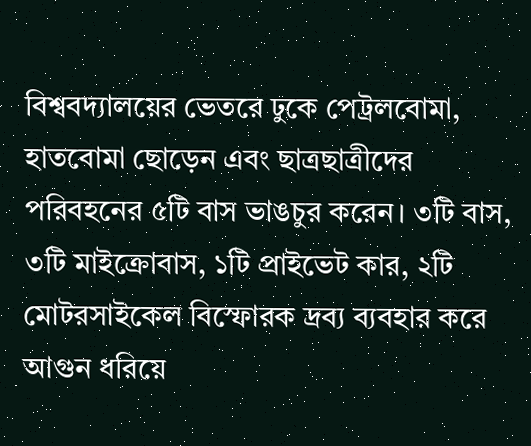বিশ্ববদ্যালয়ের ভেতরে ঢুকে পেট্রলবোমা, হাতবোমা ছোড়েন এবং ছাত্রছাত্রীদের পরিবহনের ৫টি বাস ভাঙচুর করেন। ৩টি বাস, ৩টি মাইক্রোবাস, ১টি প্রাইভেট কার, ২টি মোটরসাইকেল বিস্ফোরক দ্রব্য ব্যবহার করে আগুন ধরিয়ে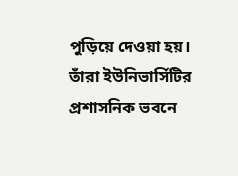পুড়িয়ে দেওয়া হয়। তাঁরা ইউনিভার্সিটির প্রশাসনিক ভবনে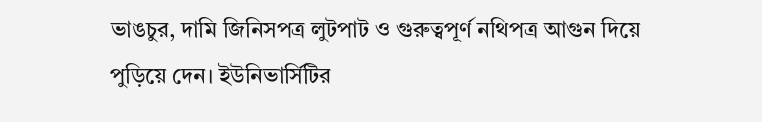ভাঙচুর, দামি জিনিসপত্র লুটপাট ও গুরুত্বপূর্ণ নথিপত্র আগুন দিয়ে পুড়িয়ে দেন। ইউনিভার্সিটির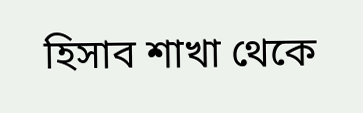হিসাব শাখা থেকে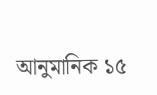আনুমানিক ১৫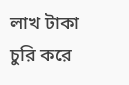লাখ টাকা চুরি করে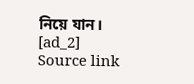নিয়ে যান।
[ad_2]
Source link